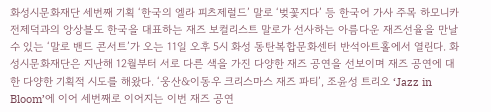화성시문화재단 세번째 기획 ‘한국의 엘라 피츠제럴드’ 말로 ‘벚꽃지다’ 등 한국어 가사 주목 하모니카 전제덕과의 앙상블도 한국을 대표하는 재즈 보컬리스트 말로가 선사하는 아름다운 재즈선율을 만날 수 있는 ‘말로 밴드 콘서트’가 오는 11일 오후 5시 화성 동탄복합문화센터 반석아트홀에서 열린다. 화성시문화재단은 지난해 12월부터 서로 다른 색을 가진 다양한 재즈 공연을 선보이며 재즈 공연에 대한 다양한 기획적 시도를 해왔다. ‘웅산&이동우 크리스마스 재즈 파티’, 조윤성 트리오 ‘Jazz in Bloom’에 이어 세번째로 이어지는 이번 재즈 공연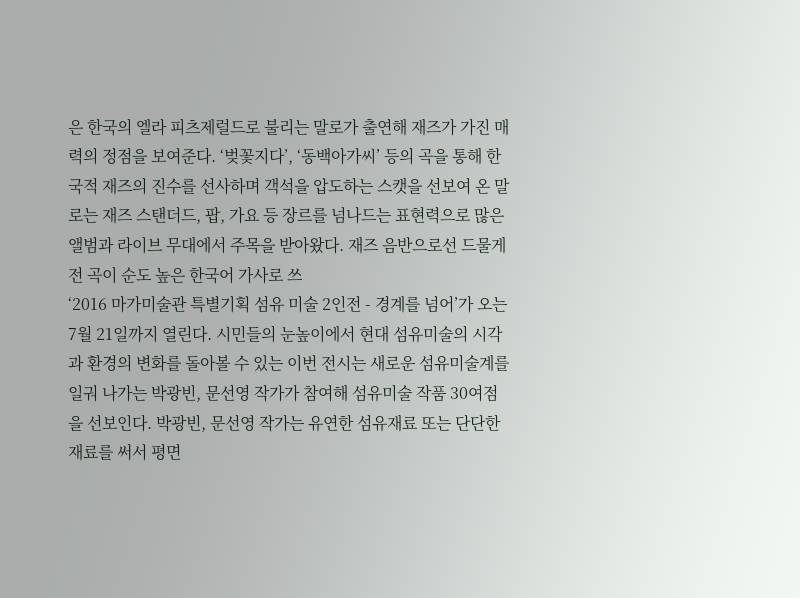은 한국의 엘라 피츠제럴드로 불리는 말로가 출연해 재즈가 가진 매력의 정점을 보여준다. ‘벚꽃지다’, ‘동백아가씨’ 등의 곡을 통해 한국적 재즈의 진수를 선사하며 객석을 압도하는 스캣을 선보여 온 말로는 재즈 스탠더드, 팝, 가요 등 장르를 넘나드는 표현력으로 많은 앨범과 라이브 무대에서 주목을 받아왔다. 재즈 음반으로선 드물게 전 곡이 순도 높은 한국어 가사로 쓰
‘2016 마가미술관 특별기획 섬유 미술 2인전 - 경계를 넘어’가 오는 7월 21일까지 열린다. 시민들의 눈높이에서 현대 섬유미술의 시각과 환경의 변화를 돌아볼 수 있는 이번 전시는 새로운 섬유미술계를 일궈 나가는 박광빈, 문선영 작가가 참여해 섬유미술 작품 30여점을 선보인다. 박광빈, 문선영 작가는 유연한 섬유재료 또는 단단한 재료를 써서 평면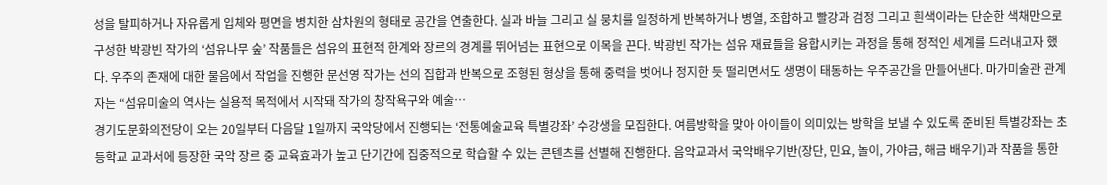성을 탈피하거나 자유롭게 입체와 평면을 병치한 삼차원의 형태로 공간을 연출한다. 실과 바늘 그리고 실 뭉치를 일정하게 반복하거나 병열, 조합하고 빨강과 검정 그리고 흰색이라는 단순한 색채만으로 구성한 박광빈 작가의 ‘섬유나무 숲’ 작품들은 섬유의 표현적 한계와 장르의 경계를 뛰어넘는 표현으로 이목을 끈다. 박광빈 작가는 섬유 재료들을 융합시키는 과정을 통해 정적인 세계를 드러내고자 했다. 우주의 존재에 대한 물음에서 작업을 진행한 문선영 작가는 선의 집합과 반복으로 조형된 형상을 통해 중력을 벗어나 정지한 듯 떨리면서도 생명이 태동하는 우주공간을 만들어낸다. 마가미술관 관계자는 “섬유미술의 역사는 실용적 목적에서 시작돼 작가의 창작욕구와 예술…
경기도문화의전당이 오는 20일부터 다음달 1일까지 국악당에서 진행되는 ‘전통예술교육 특별강좌’ 수강생을 모집한다. 여름방학을 맞아 아이들이 의미있는 방학을 보낼 수 있도록 준비된 특별강좌는 초등학교 교과서에 등장한 국악 장르 중 교육효과가 높고 단기간에 집중적으로 학습할 수 있는 콘텐츠를 선별해 진행한다. 음악교과서 국악배우기반(장단, 민요, 놀이, 가야금, 해금 배우기)과 작품을 통한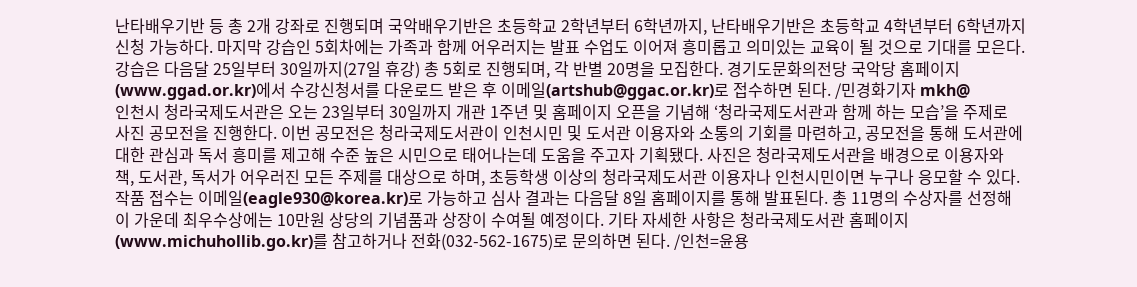난타배우기반 등 총 2개 강좌로 진행되며 국악배우기반은 초등학교 2학년부터 6학년까지, 난타배우기반은 초등학교 4학년부터 6학년까지 신청 가능하다. 마지막 강습인 5회차에는 가족과 함께 어우러지는 발표 수업도 이어져 흥미롭고 의미있는 교육이 될 것으로 기대를 모은다. 강습은 다음달 25일부터 30일까지(27일 휴강) 총 5회로 진행되며, 각 반별 20명을 모집한다. 경기도문화의전당 국악당 홈페이지(www.ggad.or.kr)에서 수강신청서를 다운로드 받은 후 이메일(artshub@ggac.or.kr)로 접수하면 된다. /민경화기자 mkh@
인천시 청라국제도서관은 오는 23일부터 30일까지 개관 1주년 및 홈페이지 오픈을 기념해 ‘청라국제도서관과 함께 하는 모습’을 주제로 사진 공모전을 진행한다. 이번 공모전은 청라국제도서관이 인천시민 및 도서관 이용자와 소통의 기회를 마련하고, 공모전을 통해 도서관에 대한 관심과 독서 흥미를 제고해 수준 높은 시민으로 태어나는데 도움을 주고자 기획됐다. 사진은 청라국제도서관을 배경으로 이용자와 책, 도서관, 독서가 어우러진 모든 주제를 대상으로 하며, 초등학생 이상의 청라국제도서관 이용자나 인천시민이면 누구나 응모할 수 있다. 작품 접수는 이메일(eagle930@korea.kr)로 가능하고 심사 결과는 다음달 8일 홈페이지를 통해 발표된다. 총 11명의 수상자를 선정해 이 가운데 최우수상에는 10만원 상당의 기념품과 상장이 수여될 예정이다. 기타 자세한 사항은 청라국제도서관 홈페이지(www.michuhollib.go.kr)를 참고하거나 전화(032-562-1675)로 문의하면 된다. /인천=윤용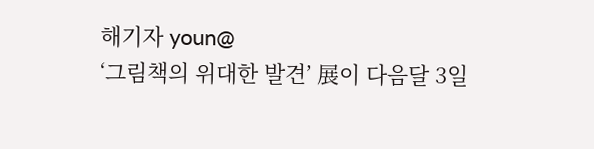해기자 youn@
‘그림책의 위대한 발견’ 展이 다음달 3일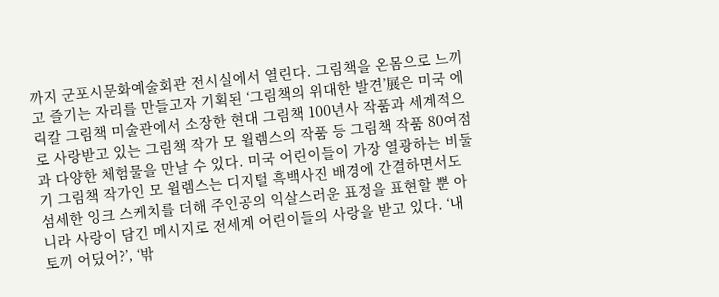까지 군포시문화예술회관 전시실에서 열린다. 그림책을 온몸으로 느끼고 즐기는 자리를 만들고자 기획된 ‘그림책의 위대한 발견’展은 미국 에릭칼 그림책 미술관에서 소장한 현대 그림책 100년사 작품과 세계적으로 사랑받고 있는 그림책 작가 모 윌렘스의 작품 등 그림책 작품 80여점과 다양한 체험물을 만날 수 있다. 미국 어린이들이 가장 열광하는 비둘기 그림책 작가인 모 윌렘스는 디지털 흑백사진 배경에 간결하면서도 섬세한 잉크 스케치를 더해 주인공의 익살스러운 표정을 표현할 뿐 아니라 사랑이 담긴 메시지로 전세계 어린이들의 사랑을 받고 있다. ‘내 토끼 어딨어?’, ‘밖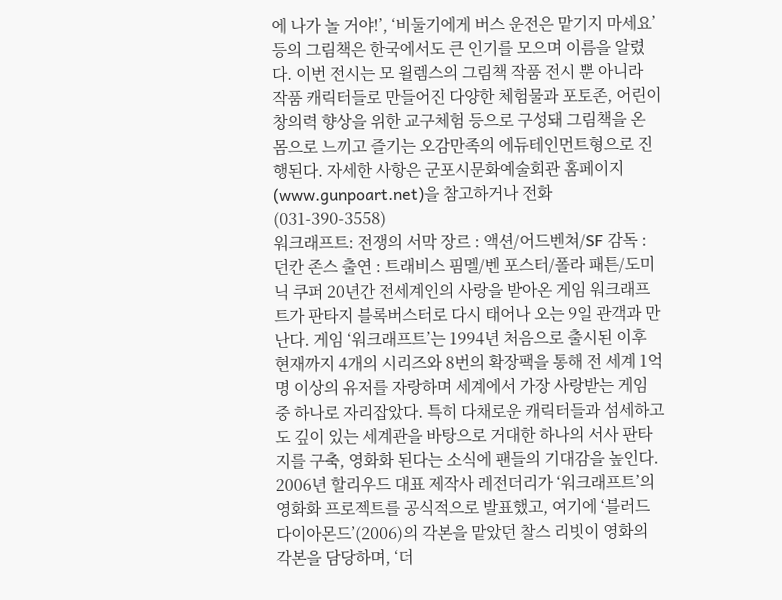에 나가 놀 거야!’, ‘비둘기에게 버스 운전은 맡기지 마세요’ 등의 그림책은 한국에서도 큰 인기를 모으며 이름을 알렸다. 이번 전시는 모 윌렘스의 그림책 작품 전시 뿐 아니라 작품 캐릭터들로 만들어진 다양한 체험물과 포토존, 어린이 창의력 향상을 위한 교구체험 등으로 구성돼 그림책을 온 몸으로 느끼고 즐기는 오감만족의 에듀테인먼트형으로 진행된다. 자세한 사항은 군포시문화예술회관 홈페이지(www.gunpoart.net)을 참고하거나 전화(031-390-3558)
워크래프트: 전쟁의 서막 장르 : 액션/어드벤쳐/SF 감독 : 던칸 존스 출연 : 트래비스 핌멜/벤 포스터/폴라 패튼/도미닉 쿠퍼 20년간 전세계인의 사랑을 받아온 게임 워크래프트가 판타지 블록버스터로 다시 태어나 오는 9일 관객과 만난다. 게임 ‘워크래프트’는 1994년 처음으로 출시된 이후 현재까지 4개의 시리즈와 8번의 확장팩을 통해 전 세계 1억 명 이상의 유저를 자랑하며 세계에서 가장 사랑받는 게임 중 하나로 자리잡았다. 특히 다채로운 캐릭터들과 섬세하고도 깊이 있는 세계관을 바탕으로 거대한 하나의 서사 판타지를 구축, 영화화 된다는 소식에 팬들의 기대감을 높인다. 2006년 할리우드 대표 제작사 레전더리가 ‘워크래프트’의 영화화 프로젝트를 공식적으로 발표했고, 여기에 ‘블러드 다이아몬드’(2006)의 각본을 맡았던 찰스 리빗이 영화의 각본을 담당하며, ‘더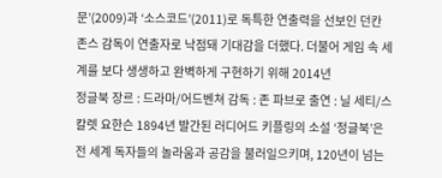문’(2009)과 ‘소스코드’(2011)로 독특한 연출력을 선보인 던칸 존스 감독이 연출자로 낙점돼 기대감을 더했다. 더불어 게임 속 세계를 보다 생생하고 완벽하게 구현하기 위해 2014년
정글북 장르 : 드라마/어드벤쳐 감독 : 존 파브로 출연 : 닐 세티/스칼렛 요한슨 1894년 발간된 러디어드 키플링의 소설 ‘정글북’은 전 세계 독자들의 놀라움과 공감을 불러일으키며, 120년이 넘는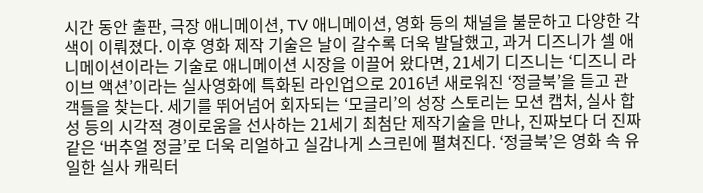시간 동안 출판, 극장 애니메이션, TV 애니메이션, 영화 등의 채널을 불문하고 다양한 각색이 이뤄졌다. 이후 영화 제작 기술은 날이 갈수록 더욱 발달했고, 과거 디즈니가 셀 애니메이션이라는 기술로 애니메이션 시장을 이끌어 왔다면, 21세기 디즈니는 ‘디즈니 라이브 액션’이라는 실사영화에 특화된 라인업으로 2016년 새로워진 ‘정글북’을 듣고 관객들을 찾는다. 세기를 뛰어넘어 회자되는 ‘모글리’의 성장 스토리는 모션 캡처, 실사 합성 등의 시각적 경이로움을 선사하는 21세기 최첨단 제작기술을 만나, 진짜보다 더 진짜 같은 ‘버추얼 정글’로 더욱 리얼하고 실감나게 스크린에 펼쳐진다. ‘정글북’은 영화 속 유일한 실사 캐릭터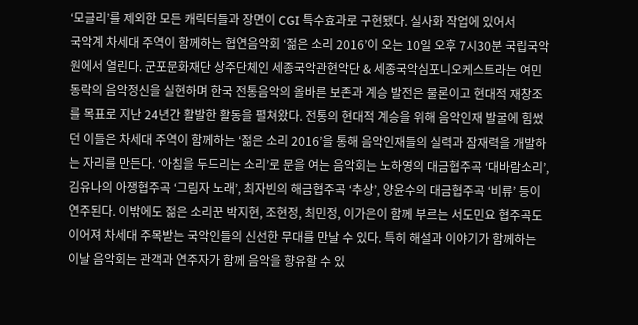‘모글리’를 제외한 모든 캐릭터들과 장면이 CGI 특수효과로 구현됐다. 실사화 작업에 있어서
국악계 차세대 주역이 함께하는 협연음악회 ‘젊은 소리 2016’이 오는 10일 오후 7시30분 국립국악원에서 열린다. 군포문화재단 상주단체인 세종국악관현악단 & 세종국악심포니오케스트라는 여민동락의 음악정신을 실현하며 한국 전통음악의 올바른 보존과 계승 발전은 물론이고 현대적 재창조를 목표로 지난 24년간 활발한 활동을 펼쳐왔다. 전통의 현대적 계승을 위해 음악인재 발굴에 힘썼던 이들은 차세대 주역이 함께하는 ‘젊은 소리 2016’을 통해 음악인재들의 실력과 잠재력을 개발하는 자리를 만든다. ‘아침을 두드리는 소리’로 문을 여는 음악회는 노하영의 대금협주곡 ‘대바람소리’, 김유나의 아쟁협주곡 ‘그림자 노래’, 최자빈의 해금협주곡 ‘추상’, 양윤수의 대금협주곡 ‘비류’ 등이 연주된다. 이밖에도 젊은 소리꾼 박지현, 조현정, 최민정, 이가은이 함께 부르는 서도민요 협주곡도 이어져 차세대 주목받는 국악인들의 신선한 무대를 만날 수 있다. 특히 해설과 이야기가 함께하는 이날 음악회는 관객과 연주자가 함께 음악을 향유할 수 있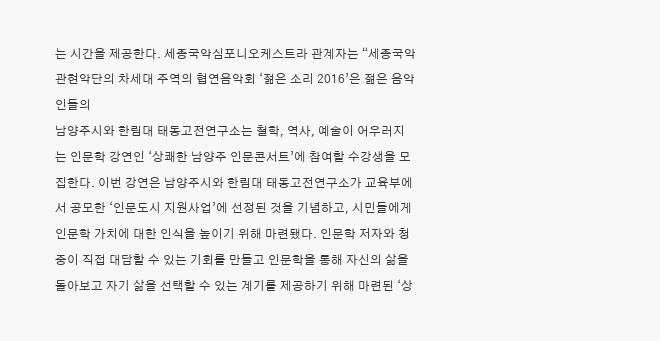는 시간을 제공한다. 세종국악심포니오케스트라 관계자는 “세종국악관현악단의 차세대 주역의 협연음악회 ‘젊은 소리 2016’은 젊은 음악인들의
남양주시와 한림대 태동고전연구소는 철학, 역사, 예술이 어우러지는 인문학 강연인 ‘상쾌한 남양주 인문콘서트’에 참여할 수강생을 모집한다. 이번 강연은 남양주시와 한림대 태동고전연구소가 교육부에서 공모한 ‘인문도시 지원사업’에 선정된 것을 기념하고, 시민들에게 인문학 가치에 대한 인식을 높이기 위해 마련됐다. 인문학 저자와 청중이 직접 대담할 수 있는 기회를 만들고 인문학을 통해 자신의 삶을 돌아보고 자기 삶을 선택할 수 있는 계기를 제공하기 위해 마련된 ‘상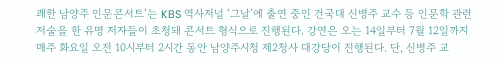쾌한 남양주 인문콘서트’는 KBS 역사저널 ‘그날’에 출연 중인 건국대 신병주 교수 등 인문학 관련 저술을 한 유명 저자들이 초청돼 콘서트 형식으로 진행된다. 강연은 오는 14일부터 7월 12일까지 매주 화요일 오전 10시부터 2시간 동안 남양주시청 제2청사 대강당이 진행된다. 단, 신병주 교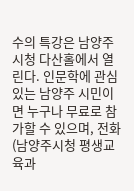수의 특강은 남양주시청 다산홀에서 열린다. 인문학에 관심 있는 남양주 시민이면 누구나 무료로 참가할 수 있으며, 전화(남양주시청 평생교육과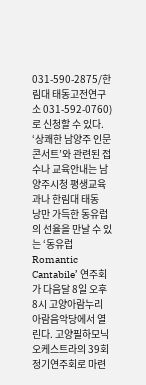031-590-2875/한림대 태동고전연구소 031-592-0760)로 신청할 수 있다. ‘상쾌한 남양주 인문콘서트’와 관련된 접수나 교육안내는 남양주시청 평생교육과나 한림대 태동
낭만 가득한 동유럽의 선율을 만날 수 있는 ‘동유럽 Romantic Cantabile’ 연주회가 다음달 8일 오후 8시 고양아람누리 아람음악당에서 열린다. 고양필하모닉오케스트라의 39회 정기연주회로 마련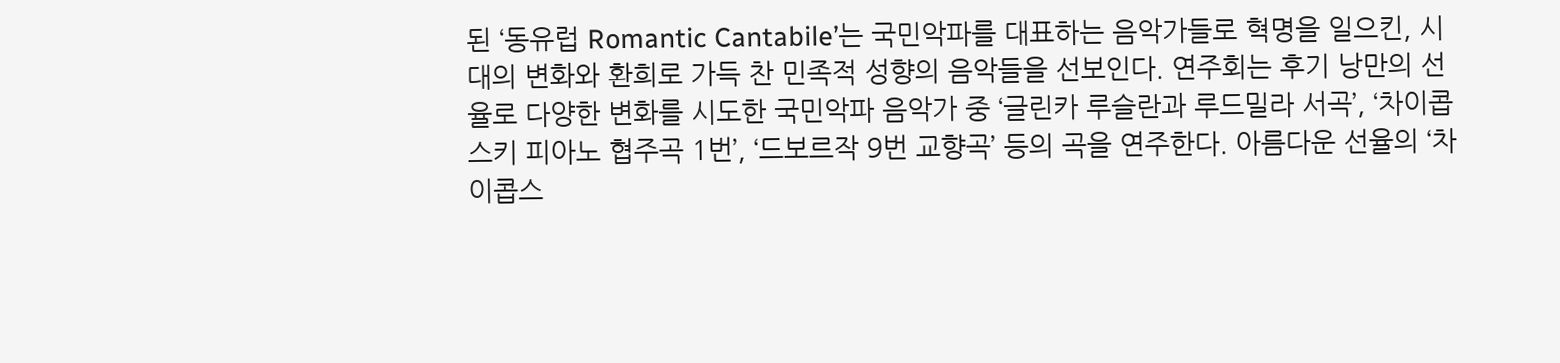된 ‘동유럽 Romantic Cantabile’는 국민악파를 대표하는 음악가들로 혁명을 일으킨, 시대의 변화와 환희로 가득 찬 민족적 성향의 음악들을 선보인다. 연주회는 후기 낭만의 선율로 다양한 변화를 시도한 국민악파 음악가 중 ‘글린카 루슬란과 루드밀라 서곡’, ‘차이콥스키 피아노 협주곡 1번’, ‘드보르작 9번 교향곡’ 등의 곡을 연주한다. 아름다운 선율의 ‘차이콥스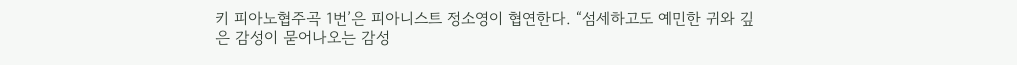키 피아노협주곡 1번’은 피아니스트 정소영이 협연한다. “섬세하고도 예민한 귀와 깊은 감성이 묻어나오는 감성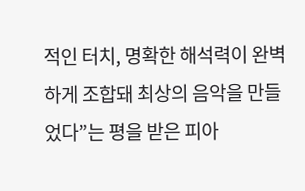적인 터치, 명확한 해석력이 완벽하게 조합돼 최상의 음악을 만들었다”는 평을 받은 피아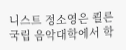니스트 정소영은 쾰른 국립 음악대학에서 학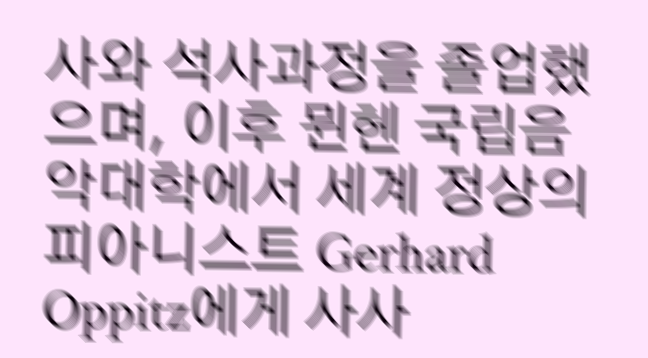사와 석사과정을 졸업했으며, 이후 뮌헨 국립음악대학에서 세계 정상의 피아니스트 Gerhard Oppitz에게 사사